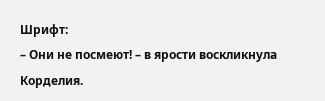Шрифт:
– Они не посмеют! – в ярости воскликнула Корделия.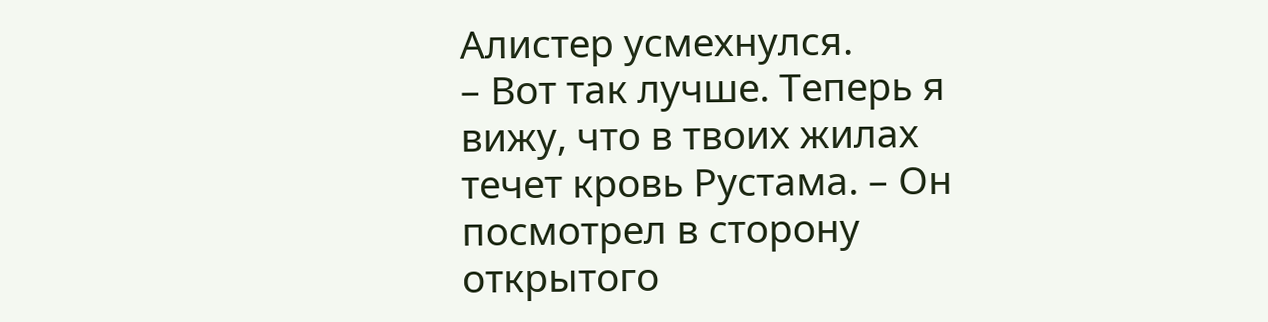Алистер усмехнулся.
– Вот так лучше. Теперь я вижу, что в твоих жилах течет кровь Рустама. – Он посмотрел в сторону открытого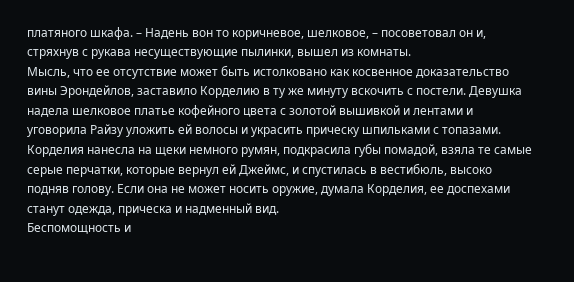платяного шкафа. – Надень вон то коричневое, шелковое, – посоветовал он и, стряхнув с рукава несуществующие пылинки, вышел из комнаты.
Мысль, что ее отсутствие может быть истолковано как косвенное доказательство вины Эрондейлов, заставило Корделию в ту же минуту вскочить с постели. Девушка надела шелковое платье кофейного цвета с золотой вышивкой и лентами и уговорила Райзу уложить ей волосы и украсить прическу шпильками с топазами. Корделия нанесла на щеки немного румян, подкрасила губы помадой, взяла те самые серые перчатки, которые вернул ей Джеймс, и спустилась в вестибюль, высоко подняв голову. Если она не может носить оружие, думала Корделия, ее доспехами станут одежда, прическа и надменный вид.
Беспомощность и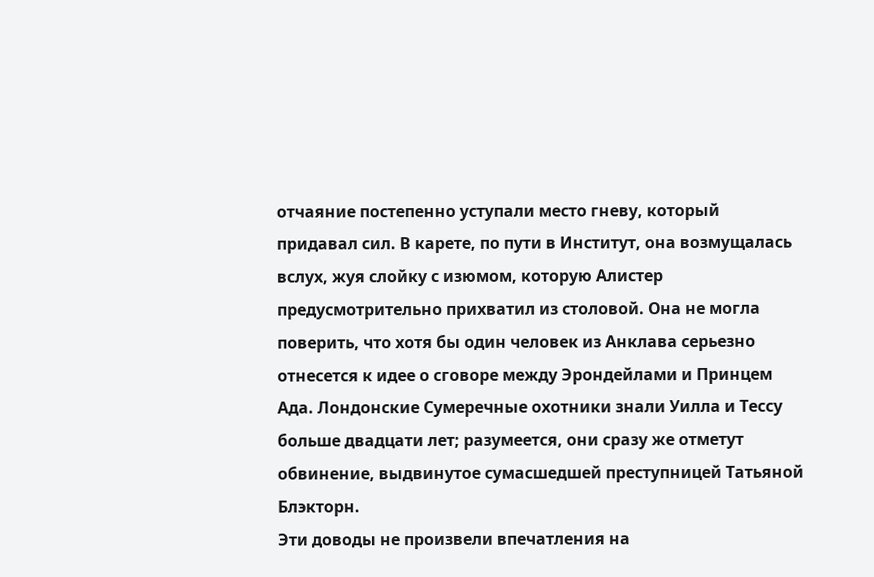отчаяние постепенно уступали место гневу, который придавал сил. В карете, по пути в Институт, она возмущалась вслух, жуя слойку с изюмом, которую Алистер предусмотрительно прихватил из столовой. Она не могла поверить, что хотя бы один человек из Анклава серьезно отнесется к идее о сговоре между Эрондейлами и Принцем Ада. Лондонские Сумеречные охотники знали Уилла и Тессу больше двадцати лет; разумеется, они сразу же отметут обвинение, выдвинутое сумасшедшей преступницей Татьяной Блэкторн.
Эти доводы не произвели впечатления на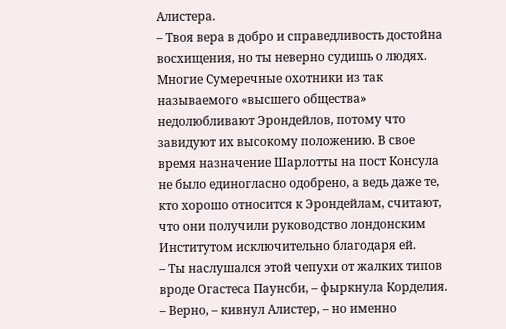Алистера.
– Твоя вера в добро и справедливость достойна восхищения, но ты неверно судишь о людях. Многие Сумеречные охотники из так называемого «высшего общества» недолюбливают Эрондейлов, потому что завидуют их высокому положению. В свое время назначение Шарлотты на пост Консула не было единогласно одобрено, а ведь даже те, кто хорошо относится к Эрондейлам, считают, что они получили руководство лондонским Институтом исключительно благодаря ей.
– Ты наслушался этой чепухи от жалких типов вроде Огастеса Паунсби, – фыркнула Корделия.
– Верно, – кивнул Алистер, – но именно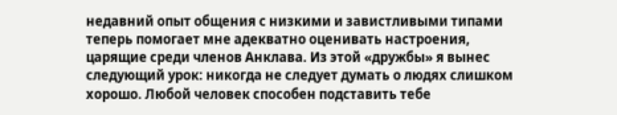недавний опыт общения с низкими и завистливыми типами теперь помогает мне адекватно оценивать настроения, царящие среди членов Анклава. Из этой «дружбы» я вынес следующий урок: никогда не следует думать о людях слишком хорошо. Любой человек способен подставить тебе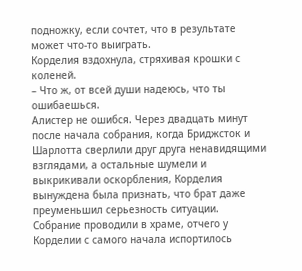подножку, если сочтет, что в результате может что-то выиграть.
Корделия вздохнула, стряхивая крошки с коленей.
– Что ж, от всей души надеюсь, что ты ошибаешься.
Алистер не ошибся. Через двадцать минут после начала собрания, когда Бриджсток и Шарлотта сверлили друг друга ненавидящими взглядами, а остальные шумели и выкрикивали оскорбления, Корделия вынуждена была признать, что брат даже преуменьшил серьезность ситуации.
Собрание проводили в храме, отчего у Корделии с самого начала испортилось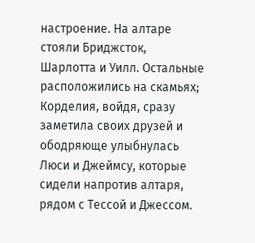настроение. На алтаре стояли Бриджсток, Шарлотта и Уилл. Остальные расположились на скамьях; Корделия, войдя, сразу заметила своих друзей и ободряюще улыбнулась Люси и Джеймсу, которые сидели напротив алтаря, рядом с Тессой и Джессом.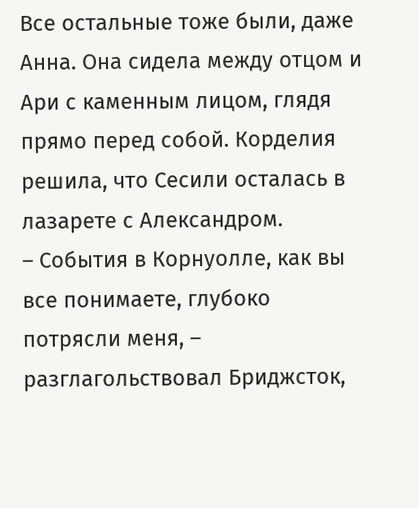Все остальные тоже были, даже Анна. Она сидела между отцом и Ари с каменным лицом, глядя прямо перед собой. Корделия решила, что Сесили осталась в лазарете с Александром.
– События в Корнуолле, как вы все понимаете, глубоко потрясли меня, – разглагольствовал Бриджсток,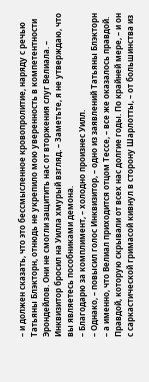– и должен сказать, что это бессмысленное кровопролитие, наряду с речью Татьяны Блэкторн, отнюдь не укрепило мою уверенность в компетентности Эрондейлов. Они не смогли защитить нас от вторжения слуг Велиала. – Инквизитор бросил на Уилла хмурый взгляд. – Заметьте, я не утверждаю, что вы являетесь пособниками демона.
– Благодарю за комплимент, – холодно произнес Уилл.
– Однако, – повысил голос Инквизитор, – одно из заявлений Татьяны Блэкторн – а именно, что Велиал приходится отцом Тессе, – все же оказалось правдой. Правдой, которую скрывали от всех нас долгие годы. По крайней мере, – и он с саркастической гримасой кивнул в сторону Шарлотты, – от большинства из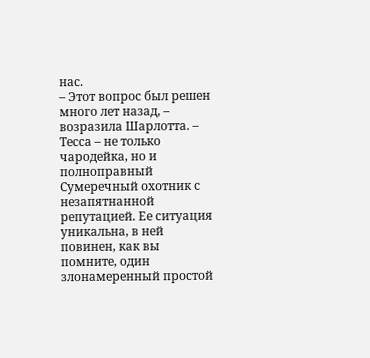нас.
– Этот вопрос был решен много лет назад, – возразила Шарлотта. – Тесса – не только чародейка, но и полноправный Сумеречный охотник с незапятнанной репутацией. Ее ситуация уникальна, в ней повинен, как вы помните, один злонамеренный простой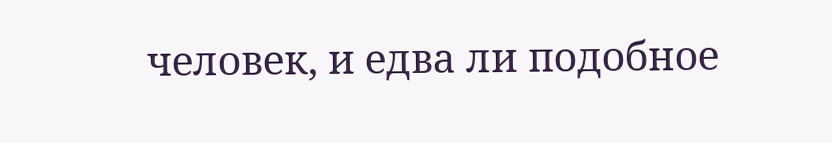человек, и едва ли подобное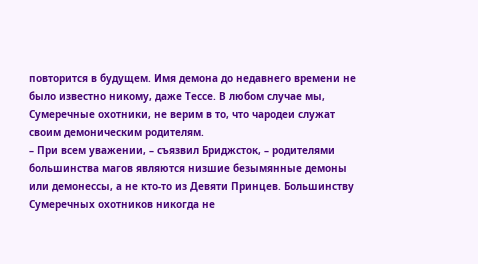повторится в будущем. Имя демона до недавнего времени не было известно никому, даже Тессе. В любом случае мы, Сумеречные охотники, не верим в то, что чародеи служат своим демоническим родителям.
– При всем уважении, – съязвил Бриджсток, – родителями большинства магов являются низшие безымянные демоны или демонессы, а не кто-то из Девяти Принцев. Большинству Сумеречных охотников никогда не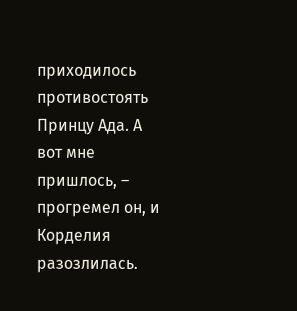приходилось противостоять Принцу Ада. А вот мне пришлось, – прогремел он, и Корделия разозлилась.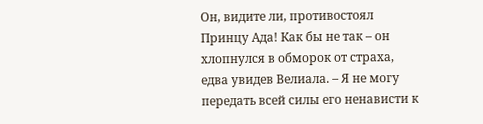Он, видите ли, противостоял Принцу Ада! Как бы не так – он хлопнулся в обморок от страха, едва увидев Велиала. – Я не могу передать всей силы его ненависти к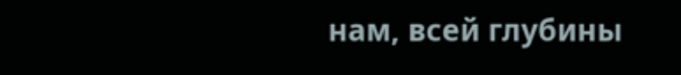нам, всей глубины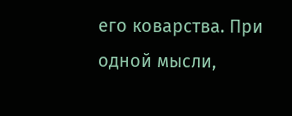его коварства. При одной мысли,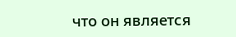что он является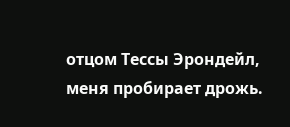отцом Тессы Эрондейл, меня пробирает дрожь.